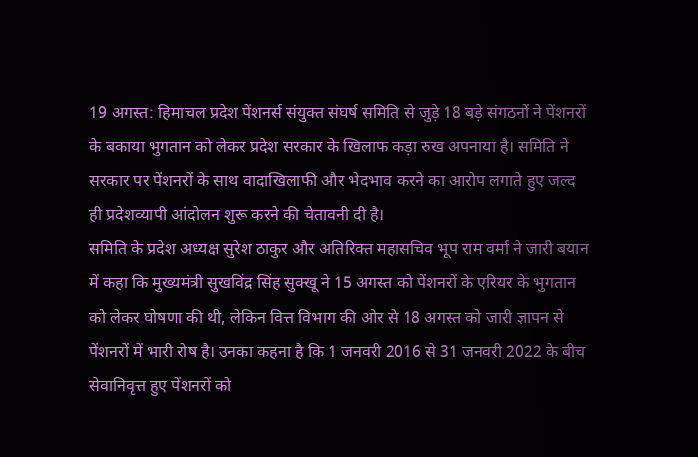19 अगस्त: हिमाचल प्रदेश पेंशनर्स संयुक्त संघर्ष समिति से जुड़े 18 बड़े संगठनों ने पेंशनरों के बकाया भुगतान को लेकर प्रदेश सरकार के खिलाफ कड़ा रुख अपनाया है। समिति ने सरकार पर पेंशनरों के साथ वादाखिलाफी और भेदभाव करने का आरोप लगाते हुए जल्द ही प्रदेशव्यापी आंदोलन शुरू करने की चेतावनी दी है।
समिति के प्रदेश अध्यक्ष सुरेश ठाकुर और अतिरिक्त महासचिव भूप राम वर्मा ने जारी बयान में कहा कि मुख्यमंत्री सुखविंद्र सिंह सुक्खू ने 15 अगस्त को पेंशनरों के एरियर के भुगतान को लेकर घोषणा की थी, लेकिन वित्त विभाग की ओर से 18 अगस्त को जारी ज्ञापन से पेंशनरों में भारी रोष है। उनका कहना है कि 1 जनवरी 2016 से 31 जनवरी 2022 के बीच सेवानिवृत्त हुए पेंशनरों को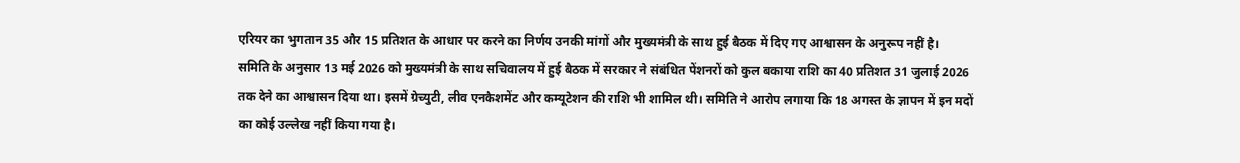एरियर का भुगतान 35 और 15 प्रतिशत के आधार पर करने का निर्णय उनकी मांगों और मुख्यमंत्री के साथ हुई बैठक में दिए गए आश्वासन के अनुरूप नहीं है।
समिति के अनुसार 13 मई 2026 को मुख्यमंत्री के साथ सचिवालय में हुई बैठक में सरकार ने संबंधित पेंशनरों को कुल बकाया राशि का 40 प्रतिशत 31 जुलाई 2026 तक देने का आश्वासन दिया था। इसमें ग्रेच्युटी, लीव एनकैशमेंट और कम्यूटेशन की राशि भी शामिल थी। समिति ने आरोप लगाया कि 18 अगस्त के ज्ञापन में इन मदों का कोई उल्लेख नहीं किया गया है।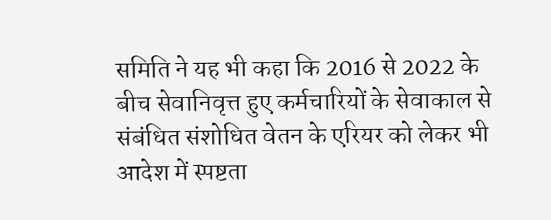समिति ने यह भी कहा कि 2016 से 2022 के बीच सेवानिवृत्त हुए कर्मचारियों के सेवाकाल से संबंधित संशोधित वेतन के एरियर को लेकर भी आदेश में स्पष्टता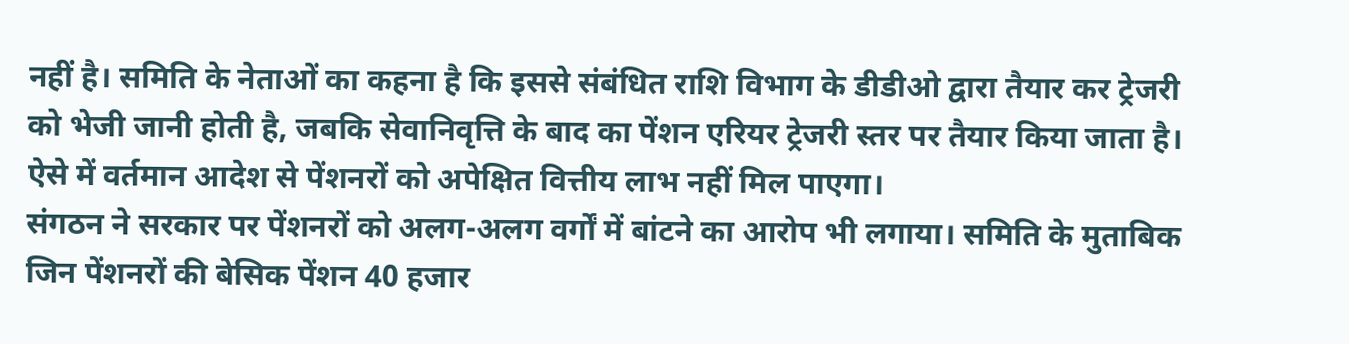नहीं है। समिति के नेताओं का कहना है कि इससे संबंधित राशि विभाग के डीडीओ द्वारा तैयार कर ट्रेजरी को भेजी जानी होती है, जबकि सेवानिवृत्ति के बाद का पेंशन एरियर ट्रेजरी स्तर पर तैयार किया जाता है। ऐसे में वर्तमान आदेश से पेंशनरों को अपेक्षित वित्तीय लाभ नहीं मिल पाएगा।
संगठन ने सरकार पर पेंशनरों को अलग-अलग वर्गों में बांटने का आरोप भी लगाया। समिति के मुताबिक जिन पेंशनरों की बेसिक पेंशन 40 हजार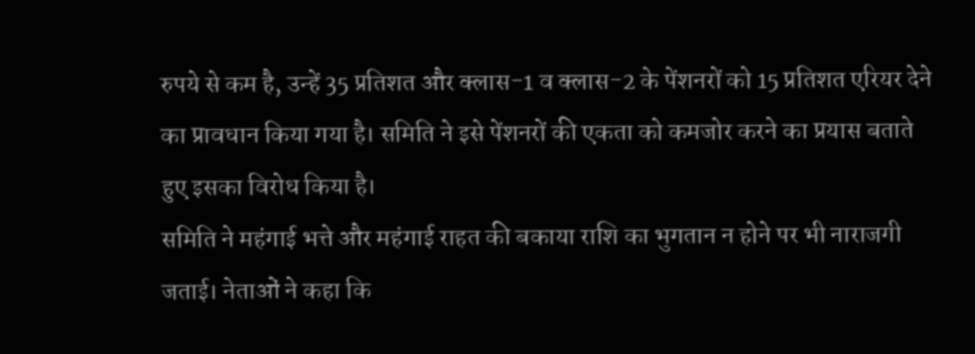रुपये से कम है, उन्हें 35 प्रतिशत और क्लास-1 व क्लास-2 के पेंशनरों को 15 प्रतिशत एरियर देने का प्रावधान किया गया है। समिति ने इसे पेंशनरों की एकता को कमजोर करने का प्रयास बताते हुए इसका विरोध किया है।
समिति ने महंगाई भत्ते और महंगाई राहत की बकाया राशि का भुगतान न होने पर भी नाराजगी जताई। नेताओं ने कहा कि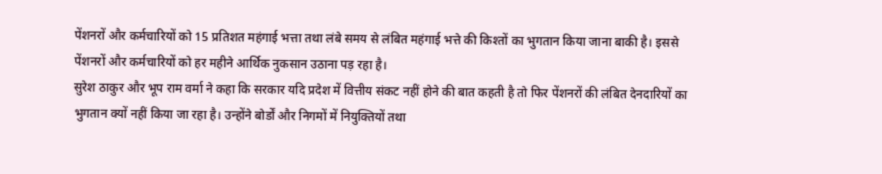पेंशनरों और कर्मचारियों को 15 प्रतिशत महंगाई भत्ता तथा लंबे समय से लंबित महंगाई भत्ते की किश्तों का भुगतान किया जाना बाकी है। इससे पेंशनरों और कर्मचारियों को हर महीने आर्थिक नुकसान उठाना पड़ रहा है।
सुरेश ठाकुर और भूप राम वर्मा ने कहा कि सरकार यदि प्रदेश में वित्तीय संकट नहीं होने की बात कहती है तो फिर पेंशनरों की लंबित देनदारियों का भुगतान क्यों नहीं किया जा रहा है। उन्होंने बोर्डों और निगमों में नियुक्तियों तथा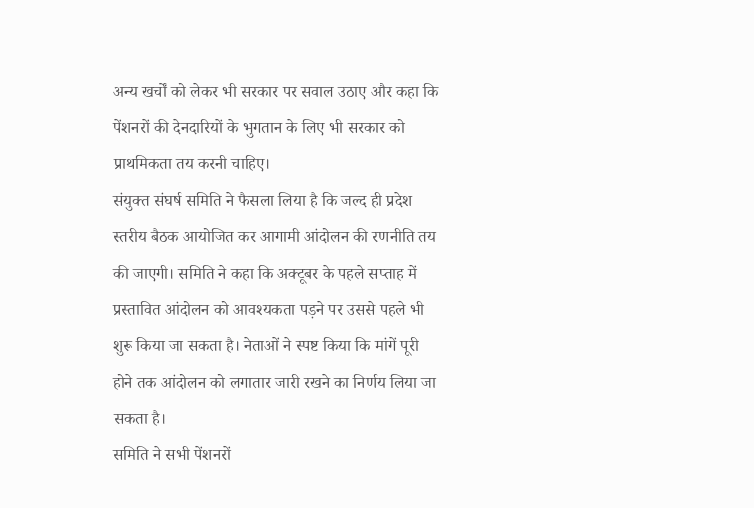अन्य खर्चों को लेकर भी सरकार पर सवाल उठाए और कहा कि पेंशनरों की देनदारियों के भुगतान के लिए भी सरकार को प्राथमिकता तय करनी चाहिए।
संयुक्त संघर्ष समिति ने फैसला लिया है कि जल्द ही प्रदेश स्तरीय बैठक आयोजित कर आगामी आंदोलन की रणनीति तय की जाएगी। समिति ने कहा कि अक्टूबर के पहले सप्ताह में प्रस्तावित आंदोलन को आवश्यकता पड़ने पर उससे पहले भी शुरू किया जा सकता है। नेताओं ने स्पष्ट किया कि मांगें पूरी होने तक आंदोलन को लगातार जारी रखने का निर्णय लिया जा सकता है।
समिति ने सभी पेंशनरों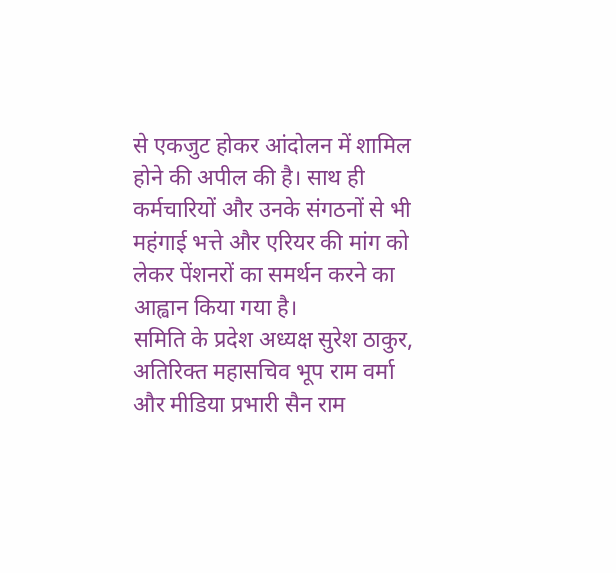से एकजुट होकर आंदोलन में शामिल होने की अपील की है। साथ ही कर्मचारियों और उनके संगठनों से भी महंगाई भत्ते और एरियर की मांग को लेकर पेंशनरों का समर्थन करने का आह्वान किया गया है।
समिति के प्रदेश अध्यक्ष सुरेश ठाकुर, अतिरिक्त महासचिव भूप राम वर्मा और मीडिया प्रभारी सैन राम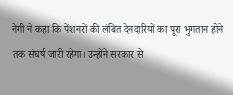नेगी ने कहा कि पेंशनरों की लंबित देनदारियों का पूरा भुगतान होने तक संघर्ष जारी रहेगा। उन्होंने सरकार से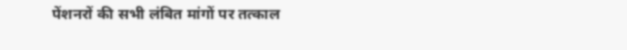पेंशनरों की सभी लंबित मांगों पर तत्काल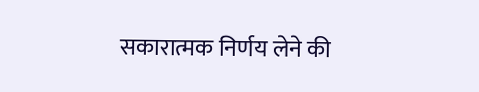सकारात्मक निर्णय लेने की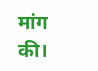मांग की।